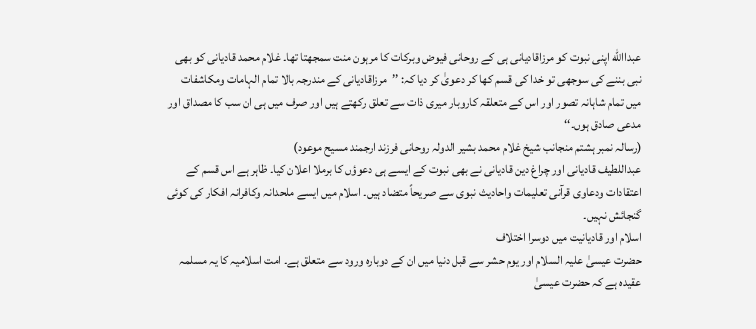عبداالله اپنی نبوت کو مرزاقادیانی ہی کے روحانی فیوض وبرکات کا مرہون منت سمجھتا تھا۔ غلام محمد قادیانی کو بھی نبی بننے کی سوجھی تو خدا کی قسم کھا کر دعویٰ کر دیا کہ: ’’مرزاقادیانی کے مندرجہ بالا تمام الہامات ومکاشفات میں تمام شاہانہ تصور اور اس کے متعلقہ کاروبار میری ذات سے تعلق رکھتے ہیں اور صرف میں ہی ان سب کا مصداق اور مدعی صادق ہوں۔‘‘
(رسالہ نمبر ہشتم منجانب شیخ غلام محمد بشیر الدولہ روحانی فرزند ارجمند مسیح موعود)
عبداللطیف قادیانی اور چراغ دین قادیانی نے بھی نبوت کے ایسے ہی دعوؤں کا برملا اعلان کیا۔ ظاہر ہے اس قسم کے اعتقادات ودعاوی قرآنی تعلیمات واحادیث نبوی سے صریحاً متضاد ہیں۔ اسلام میں ایسے ملحدانہ وکافرانہ افکار کی کوئی گنجائش نہیں۔
اسلام اور قادیانیت میں دوسرا اختلاف
حضرت عیسیٰ علیہ السلام اور یوم حشر سے قبل دنیا میں ان کے دوبارہ ورود سے متعلق ہے۔ امت اسلامیہ کا یہ مسلمہ عقیدہ ہے کہ حضرت عیسیٰ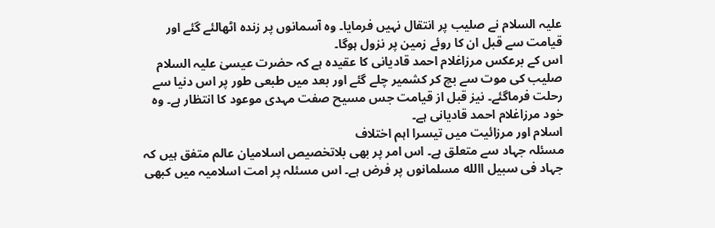علیہ السلام نے صلیب پر انتقال نہیں فرمایا۔ وہ آسمانوں پر زندہ اٹھالئے گئے اور قیامت سے قبل ان کا روئے زمین پر نزول ہوگا۔
اس کے برعکس مرزاغلام احمد قادیانی کا عقیدہ ہے کہ حضرت عیسیٰ علیہ السلام صلیب کی موت سے بچ کر کشمیر چلے گئے اور بعد میں طبعی طور پر اس دنیا سے رحلت فرماگئے۔ نیز قبل از قیامت جس مسیح صفت مہدی موعود کا انتظار ہے۔ وہ خود مرزاغلام احمد قادیانی ہے۔
اسلام اور مرزائیت میں تیسرا اہم اختلاف
مسئلہ جہاد سے متعلق ہے۔ اس امر پر بھی بلاتخصیص اسلامیان عالم متفق ہیں کہ جہاد فی سبیل االله مسلمانوں پر فرض ہے۔ اس مسئلہ پر امت اسلامیہ میں کبھی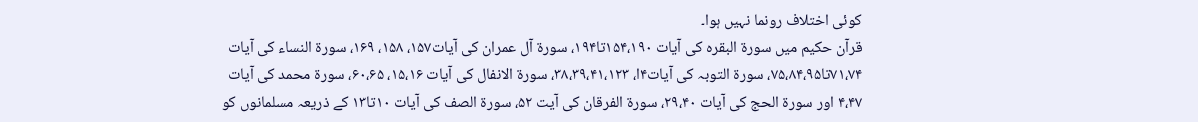کوئی اختلاف رونما نہیں ہوا۔
قرآن حکیم میں سورۃ البقرہ کی آیات ۱۵۴،۱۹۰تا۱۹۴، سورۃ آل عمران کی آیات۱۵۷، ۱۵۸، ۱۶۹، سورۃ النساء کی آیات ۷۱،۷۴تا۷۵،۸۴،۹۵، سورۃ التوبہ کی آیات۴ا، ۳۸،۳۹،۴۱،۱۲۳، سورۃ الانفال کی آیات ۱۵،۱۶، ۶۰،۶۵، سورۃ محمد کی آیات ۴،۴۷ اور سورۃ الحج کی آیات ۲۹،۴۰، سورۃ الفرقان کی آیت ۵۲، سورۃ الصف کی آیات ۱۰تا۱۳ کے ذریعہ مسلمانوں کو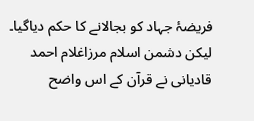فریضۂ جہاد کو بجالانے کا حکم دیاگیا۔ لیکن دشمن اسلام مرزاغلام احمد قادیانی نے قرآن کے اس واضح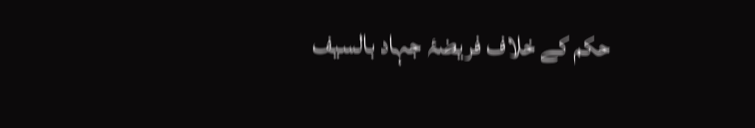حکم کے خلاف فریضۂ جہاد بالسیف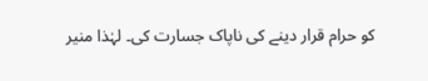کو حرام قرار دینے کی ناپاک جسارت کی۔ لہٰذا منیر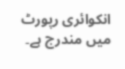انکوائری رپورٹ میں مندرج ہے۔